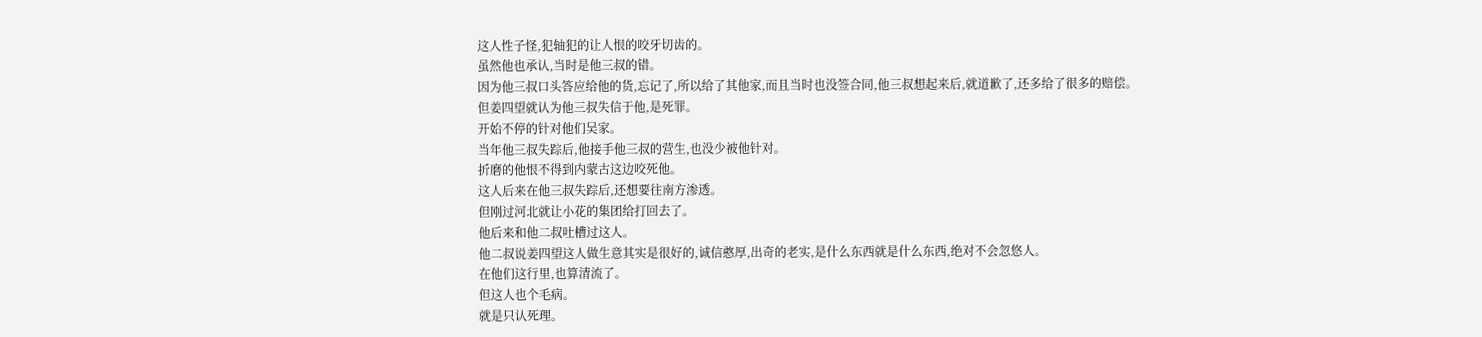这人性子怪,犯轴犯的让人恨的咬牙切齿的。
虽然他也承认,当时是他三叔的错。
因为他三叔口头答应给他的货,忘记了,所以给了其他家,而且当时也没签合同,他三叔想起来后,就道歉了,还多给了很多的赔偿。
但姜四望就认为他三叔失信于他,是死罪。
开始不停的针对他们吴家。
当年他三叔失踪后,他接手他三叔的营生,也没少被他针对。
折磨的他恨不得到内蒙古这边咬死他。
这人后来在他三叔失踪后,还想要往南方渗透。
但刚过河北就让小花的集团给打回去了。
他后来和他二叔吐槽过这人。
他二叔说姜四望这人做生意其实是很好的,诚信憨厚,出奇的老实,是什么东西就是什么东西,绝对不会忽悠人。
在他们这行里,也算清流了。
但这人也个毛病。
就是只认死理。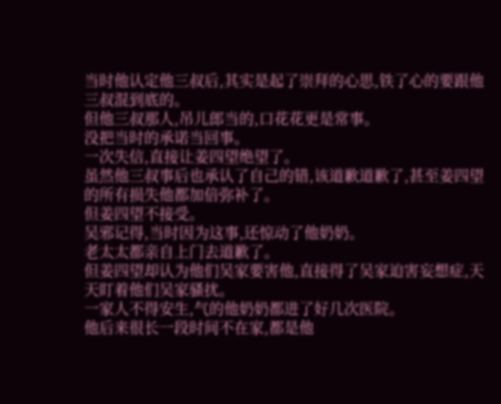当时他认定他三叔后,其实是起了崇拜的心思,铁了心的要跟他三叔混到底的。
但他三叔那人,吊儿郎当的,口花花更是常事。
没把当时的承诺当回事。
一次失信,直接让姜四望绝望了。
虽然他三叔事后也承认了自己的错,该道歉道歉了,甚至姜四望的所有损失他都加倍弥补了。
但姜四望不接受。
吴邪记得,当时因为这事,还惊动了他奶奶。
老太太都亲自上门去道歉了。
但姜四望却认为他们吴家要害他,直接得了吴家迫害妄想症,天天盯着他们吴家骚扰。
一家人不得安生,气的他奶奶都进了好几次医院。
他后来很长一段时间不在家,都是他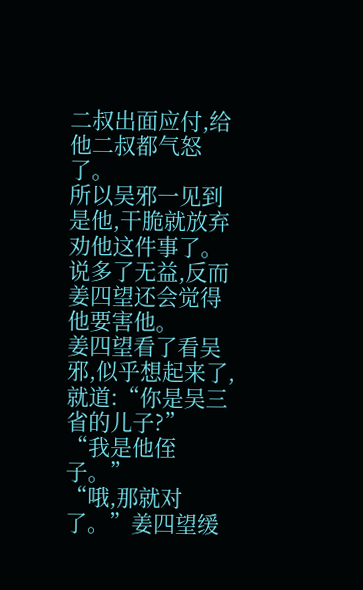二叔出面应付,给他二叔都气怒了。
所以吴邪一见到是他,干脆就放弃劝他这件事了。
说多了无益,反而姜四望还会觉得他要害他。
姜四望看了看吴邪,似乎想起来了,就道:“你是吴三省的儿子?”
“我是他侄子。”
“哦,那就对了。”姜四望缓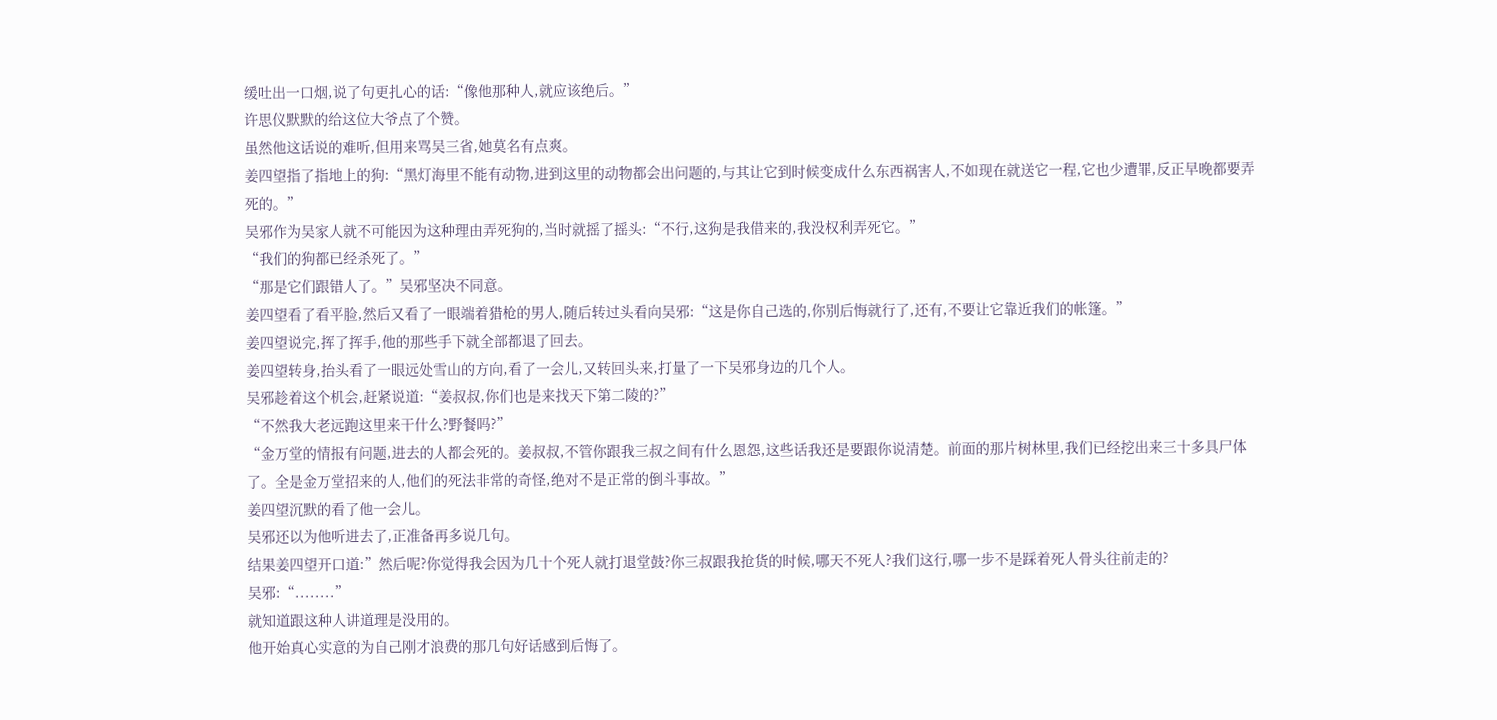缓吐出一口烟,说了句更扎心的话:“像他那种人,就应该绝后。”
许思仪默默的给这位大爷点了个赞。
虽然他这话说的难听,但用来骂吴三省,她莫名有点爽。
姜四望指了指地上的狗:“黑灯海里不能有动物,进到这里的动物都会出问题的,与其让它到时候变成什么东西祸害人,不如现在就送它一程,它也少遭罪,反正早晚都要弄死的。”
吴邪作为吴家人就不可能因为这种理由弄死狗的,当时就摇了摇头:“不行,这狗是我借来的,我没权利弄死它。”
“我们的狗都已经杀死了。”
“那是它们跟错人了。”吴邪坚决不同意。
姜四望看了看平脸,然后又看了一眼端着猎枪的男人,随后转过头看向吴邪:“这是你自己选的,你别后悔就行了,还有,不要让它靠近我们的帐篷。”
姜四望说完,挥了挥手,他的那些手下就全部都退了回去。
姜四望转身,抬头看了一眼远处雪山的方向,看了一会儿,又转回头来,打量了一下吴邪身边的几个人。
吴邪趁着这个机会,赶紧说道:“姜叔叔,你们也是来找天下第二陵的?”
“不然我大老远跑这里来干什么?野餐吗?”
“金万堂的情报有问题,进去的人都会死的。姜叔叔,不管你跟我三叔之间有什么恩怨,这些话我还是要跟你说清楚。前面的那片树林里,我们已经挖出来三十多具尸体了。全是金万堂招来的人,他们的死法非常的奇怪,绝对不是正常的倒斗事故。”
姜四望沉默的看了他一会儿。
吴邪还以为他听进去了,正准备再多说几句。
结果姜四望开口道:”然后呢?你觉得我会因为几十个死人就打退堂鼓?你三叔跟我抢货的时候,哪天不死人?我们这行,哪一步不是踩着死人骨头往前走的?
吴邪:“........”
就知道跟这种人讲道理是没用的。
他开始真心实意的为自己刚才浪费的那几句好话感到后悔了。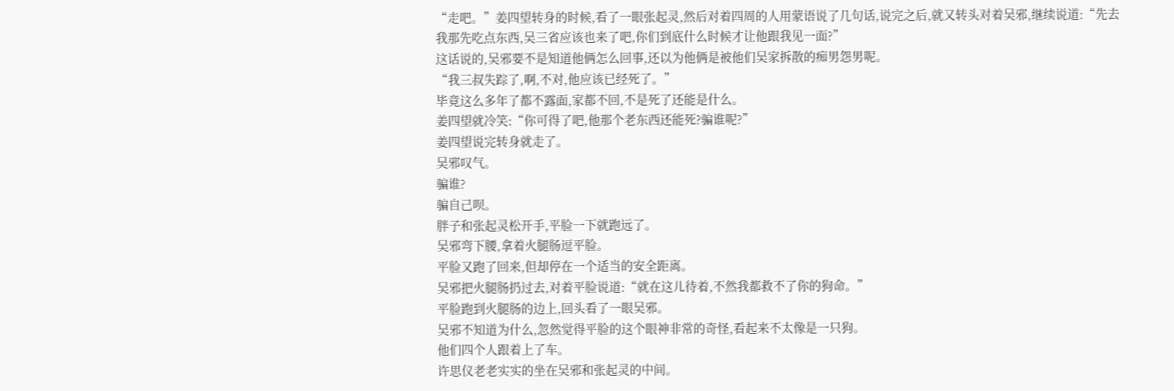“走吧。”姜四望转身的时候,看了一眼张起灵,然后对着四周的人用蒙语说了几句话,说完之后,就又转头对着吴邪,继续说道:“先去我那先吃点东西,吴三省应该也来了吧,你们到底什么时候才让他跟我见一面?”
这话说的,吴邪要不是知道他俩怎么回事,还以为他俩是被他们吴家拆散的痴男怨男呢。
“我三叔失踪了,啊,不对,他应该已经死了。”
毕竟这么多年了都不露面,家都不回,不是死了还能是什么。
姜四望就冷笑:“你可得了吧,他那个老东西还能死?骗谁呢?”
姜四望说完转身就走了。
吴邪叹气。
骗谁?
骗自己呗。
胖子和张起灵松开手,平脸一下就跑远了。
吴邪弯下腰,拿着火腿肠逗平脸。
平脸又跑了回来,但却停在一个适当的安全距离。
吴邪把火腿肠扔过去,对着平脸说道:“就在这儿待着,不然我都救不了你的狗命。”
平脸跑到火腿肠的边上,回头看了一眼吴邪。
吴邪不知道为什么,忽然觉得平脸的这个眼神非常的奇怪,看起来不太像是一只狗。
他们四个人跟着上了车。
许思仪老老实实的坐在吴邪和张起灵的中间。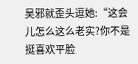吴邪就歪头逗她:“这会儿怎么这么老实?你不是挺喜欢平脸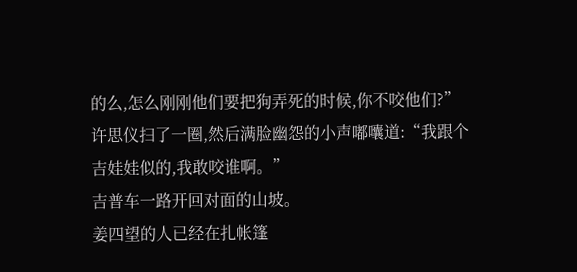的么,怎么刚刚他们要把狗弄死的时候,你不咬他们?”
许思仪扫了一圈,然后满脸幽怨的小声嘟囔道:“我跟个吉娃娃似的,我敢咬谁啊。”
吉普车一路开回对面的山坡。
姜四望的人已经在扎帐篷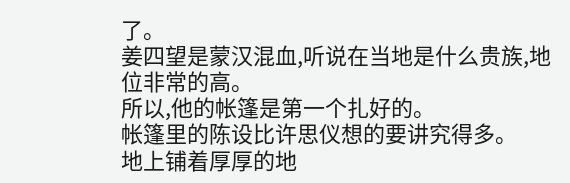了。
姜四望是蒙汉混血,听说在当地是什么贵族,地位非常的高。
所以,他的帐篷是第一个扎好的。
帐篷里的陈设比许思仪想的要讲究得多。
地上铺着厚厚的地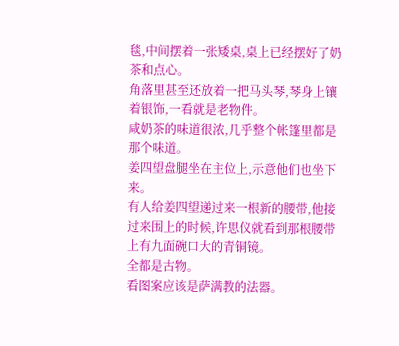毯,中间摆着一张矮桌,桌上已经摆好了奶茶和点心。
角落里甚至还放着一把马头琴,琴身上镶着银饰,一看就是老物件。
咸奶茶的味道很浓,几乎整个帐篷里都是那个味道。
姜四望盘腿坐在主位上,示意他们也坐下来。
有人给姜四望递过来一根新的腰带,他接过来围上的时候,许思仪就看到那根腰带上有九面碗口大的青铜镜。
全都是古物。
看图案应该是萨满教的法器。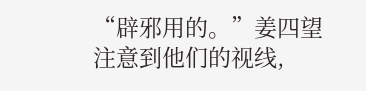“辟邪用的。”姜四望注意到他们的视线,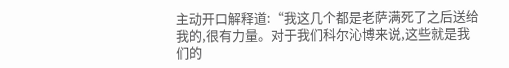主动开口解释道:“我这几个都是老萨满死了之后送给我的,很有力量。对于我们科尔沁博来说,这些就是我们的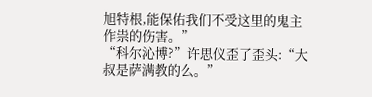旭特根,能保佑我们不受这里的鬼主作祟的伤害。”
“科尔沁博?”许思仪歪了歪头:“大叔是萨满教的么。”